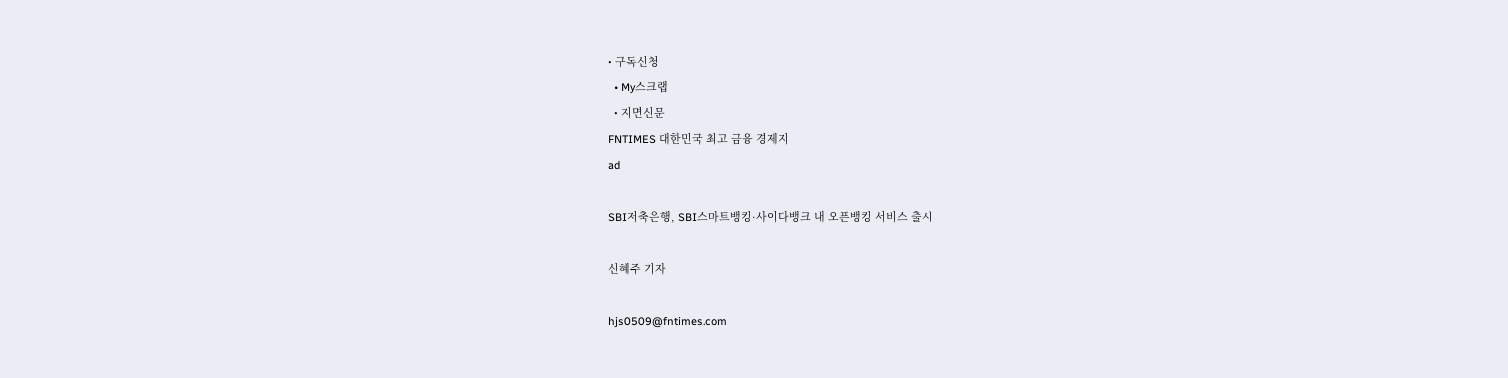• 구독신청
  • My스크랩
  • 지면신문
FNTIMES 대한민국 최고 금융 경제지
ad

SBI저축은행, SBI스마트뱅킹·사이다뱅크 내 오픈뱅킹 서비스 출시

신혜주 기자

hjs0509@fntimes.com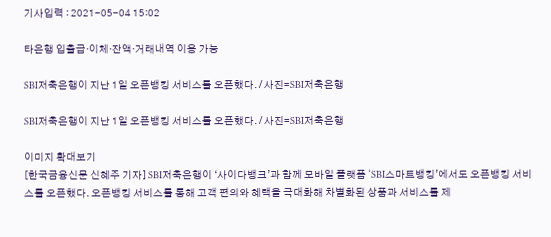기사입력 : 2021-05-04 15:02

타은행 입출급·이체·잔액·거래내역 이용 가능

SBI저축은행이 지난 1일 오픈뱅킹 서비스를 오픈했다. / 사진=SBI저축은행

SBI저축은행이 지난 1일 오픈뱅킹 서비스를 오픈했다. / 사진=SBI저축은행

이미지 확대보기
[한국금융신문 신혜주 기자] SBI저축은행이 ‘사이다뱅크’과 함께 모바일 플랫폼 ‘SBI스마트뱅킹’에서도 오픈뱅킹 서비스를 오픈했다. 오픈뱅킹 서비스를 통해 고객 편의와 혜택을 극대화해 차별화된 상품과 서비스를 제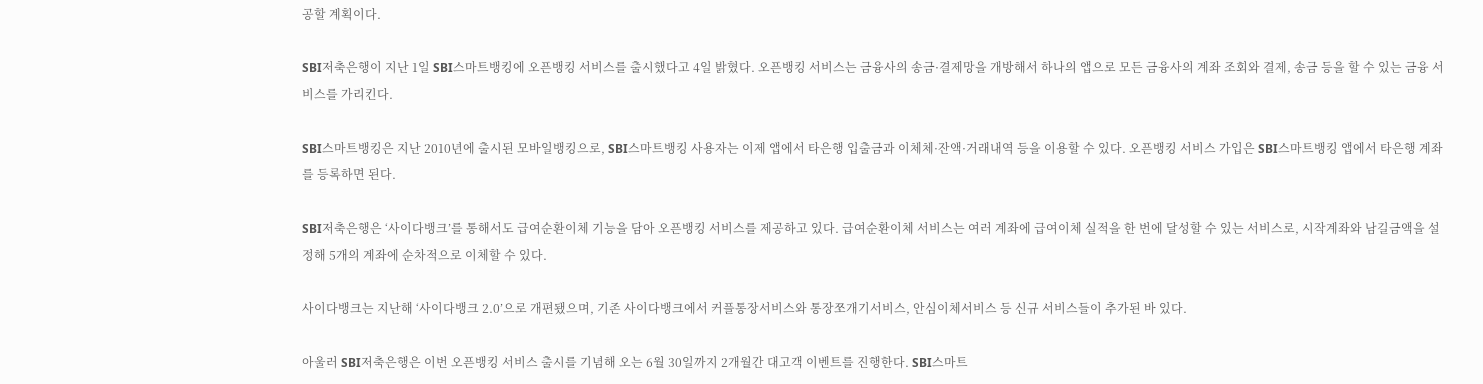공할 계획이다.

SBI저축은행이 지난 1일 SBI스마트뱅킹에 오픈뱅킹 서비스를 출시했다고 4일 밝혔다. 오픈뱅킹 서비스는 금융사의 송금·결제망을 개방해서 하나의 앱으로 모든 금융사의 계좌 조회와 결제, 송금 등을 할 수 있는 금융 서비스를 가리킨다.

SBI스마트뱅킹은 지난 2010년에 출시된 모바일뱅킹으로, SBI스마트뱅킹 사용자는 이제 앱에서 타은행 입출금과 이체체·잔액·거래내역 등을 이용할 수 있다. 오픈뱅킹 서비스 가입은 SBI스마트뱅킹 앱에서 타은행 계좌를 등록하면 된다.

SBI저축은행은 ‘사이다뱅크’를 통해서도 급여순환이체 기능을 담아 오픈뱅킹 서비스를 제공하고 있다. 급여순환이체 서비스는 여러 계좌에 급여이체 실적을 한 번에 달성할 수 있는 서비스로, 시작계좌와 남길금액을 설정해 5개의 계좌에 순차적으로 이체할 수 있다.

사이다뱅크는 지난해 ‘사이다뱅크 2.0’으로 개편됐으며, 기존 사이다뱅크에서 커플통장서비스와 통장쪼개기서비스, 안심이체서비스 등 신규 서비스들이 추가된 바 있다.

아울러 SBI저축은행은 이번 오픈뱅킹 서비스 출시를 기념해 오는 6월 30일까지 2개월간 대고객 이벤트를 진행한다. SBI스마트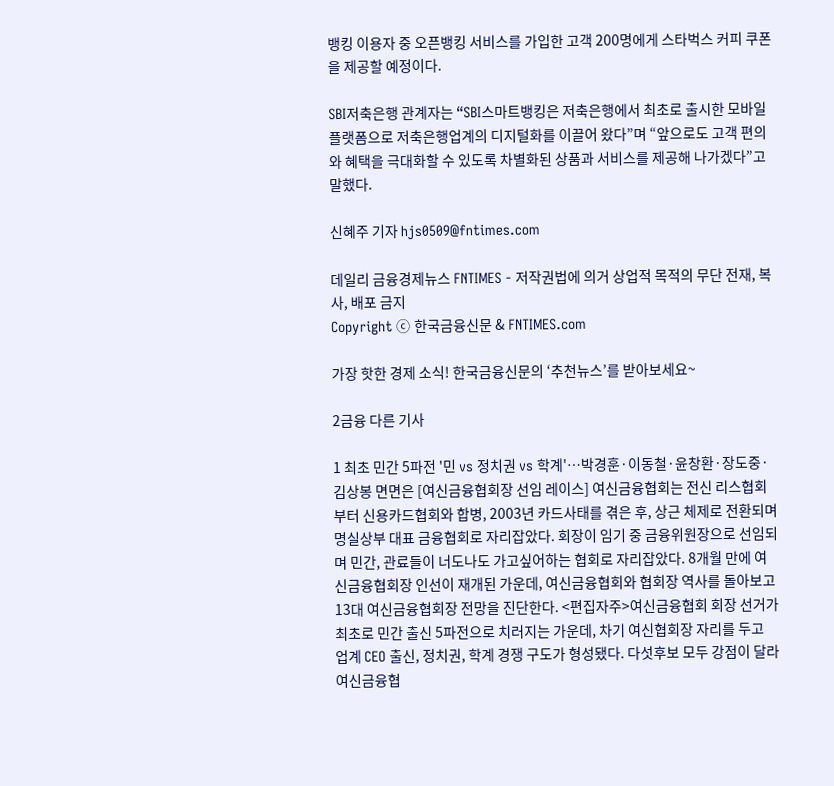뱅킹 이용자 중 오픈뱅킹 서비스를 가입한 고객 200명에게 스타벅스 커피 쿠폰을 제공할 예정이다.

SBI저축은행 관계자는 “SBI스마트뱅킹은 저축은행에서 최초로 출시한 모바일 플랫폼으로 저축은행업계의 디지털화를 이끌어 왔다”며 “앞으로도 고객 편의와 혜택을 극대화할 수 있도록 차별화된 상품과 서비스를 제공해 나가겠다”고 말했다.

신혜주 기자 hjs0509@fntimes.com

데일리 금융경제뉴스 FNTIMES - 저작권법에 의거 상업적 목적의 무단 전재, 복사, 배포 금지
Copyright ⓒ 한국금융신문 & FNTIMES.com

가장 핫한 경제 소식! 한국금융신문의 ‘추천뉴스’를 받아보세요~

2금융 다른 기사

1 최초 민간 5파전 '민 vs 정치권 vs 학계'…박경훈·이동철·윤창환·장도중·김상봉 면면은 [여신금융협회장 선임 레이스] 여신금융협회는 전신 리스협회부터 신용카드협회와 합병, 2003년 카드사태를 겪은 후, 상근 체제로 전환되며 명실상부 대표 금융협회로 자리잡았다. 회장이 임기 중 금융위원장으로 선임되며 민간, 관료들이 너도나도 가고싶어하는 협회로 자리잡았다. 8개월 만에 여신금융협회장 인선이 재개된 가운데, 여신금융협회와 협회장 역사를 돌아보고 13대 여신금융협회장 전망을 진단한다. <편집자주>여신금융협회 회장 선거가 최초로 민간 출신 5파전으로 치러지는 가운데, 차기 여신협회장 자리를 두고 업계 CEO 출신, 정치권, 학계 경쟁 구도가 형성됐다. 다섯후보 모두 강점이 달라 여신금융협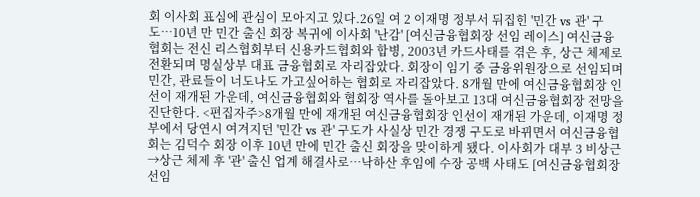회 이사회 표심에 관심이 모아지고 있다.26일 여 2 이재명 정부서 뒤집힌 '민간 vs 관' 구도…10년 만 민간 출신 회장 복귀에 이사회 '난감' [여신금융협회장 선임 레이스] 여신금융협회는 전신 리스협회부터 신용카드협회와 합병, 2003년 카드사태를 겪은 후, 상근 체제로 전환되며 명실상부 대표 금융협회로 자리잡았다. 회장이 임기 중 금융위원장으로 선임되며 민간, 관료들이 너도나도 가고싶어하는 협회로 자리잡았다. 8개월 만에 여신금융협회장 인선이 재개된 가운데, 여신금융협회와 협회장 역사를 돌아보고 13대 여신금융협회장 전망을 진단한다. <편집자주>8개월 만에 재개된 여신금융협회장 인선이 재개된 가운데, 이재명 정부에서 당연시 여겨지던 '민간 vs 관' 구도가 사실상 민간 경쟁 구도로 바뀌면서 여신금융협회는 김덕수 회장 이후 10년 만에 민간 출신 회장을 맞이하게 됐다. 이사회가 대부 3 비상근→상근 체제 후 '관' 출신 업계 해결사로…낙하산 후임에 수장 공백 사태도 [여신금융협회장 선임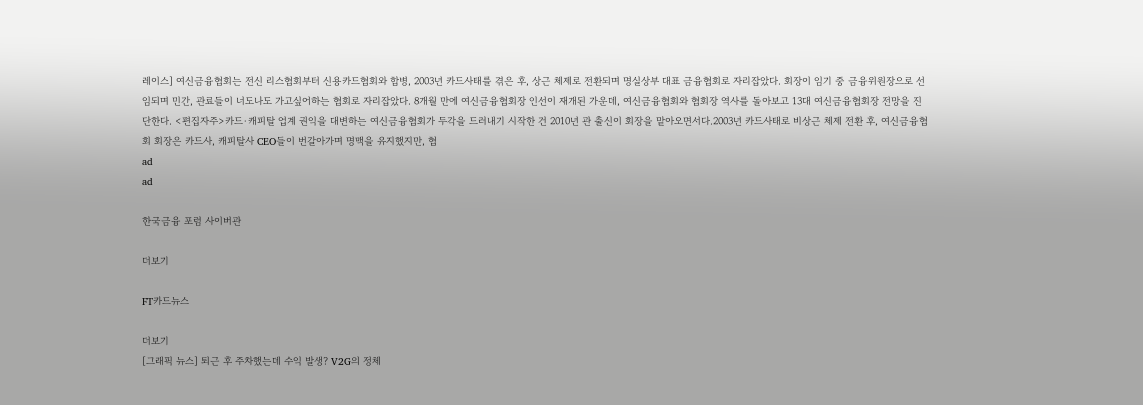레이스] 여신금융협회는 전신 리스협회부터 신용카드협회와 합병, 2003년 카드사태를 겪은 후, 상근 체제로 전환되며 명실상부 대표 금융협회로 자리잡았다. 회장이 임기 중 금융위원장으로 선임되며 민간, 관료들이 너도나도 가고싶어하는 협회로 자리잡았다. 8개월 만에 여신금융협회장 인선이 재개된 가운데, 여신금융협회와 협회장 역사를 돌아보고 13대 여신금융협회장 전망을 진단한다. <편집자주>카드·캐피탈 업계 권익을 대변하는 여신금융협회가 두각을 드러내기 시작한 건 2010년 관 출신이 회장을 맡아오면서다.2003년 카드사태로 비상근 체제 전환 후, 여신금융협회 회장은 카드사, 캐피탈사 CEO들이 번갈아가며 명맥을 유지했지만, 협
ad
ad

한국금융 포럼 사이버관

더보기

FT카드뉴스

더보기
[그래픽 뉴스] 퇴근 후 주차했는데 수익 발생? V2G의 정체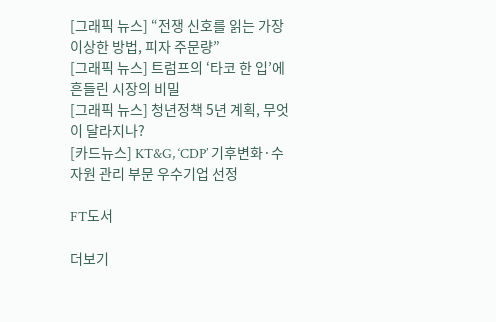[그래픽 뉴스] “전쟁 신호를 읽는 가장 이상한 방법, 피자 주문량”
[그래픽 뉴스] 트럼프의 ‘타코 한 입’에 흔들린 시장의 비밀
[그래픽 뉴스] 청년정책 5년 계획, 무엇이 달라지나?
[카드뉴스] KT&G, ‘CDP’ 기후변화·수자원 관리 부문 우수기업 선정

FT도서

더보기